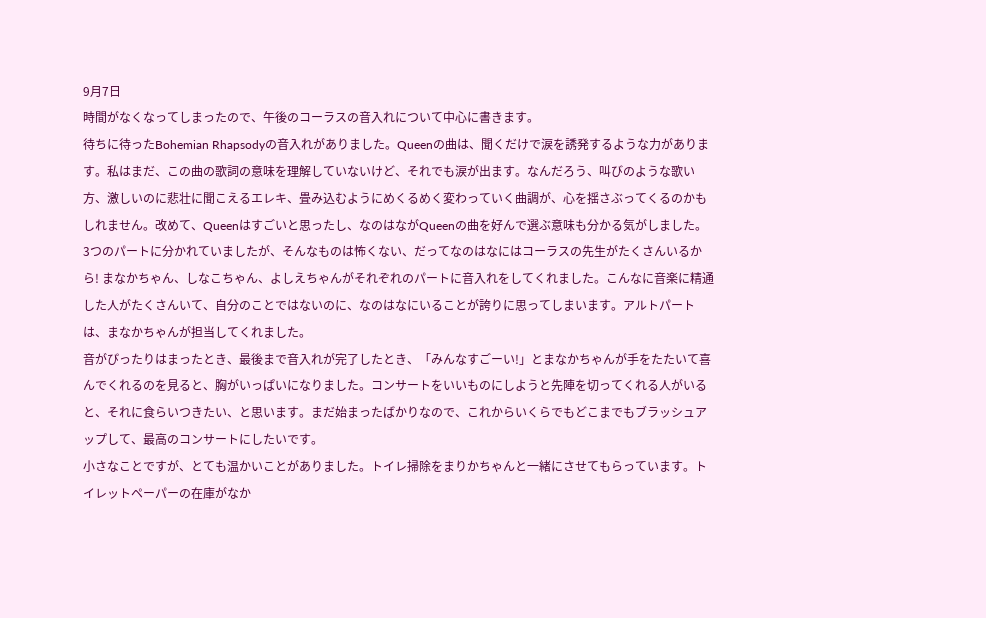9月7日
時間がなくなってしまったので、午後のコーラスの音入れについて中心に書きます。
待ちに待ったBohemian Rhapsodyの音入れがありました。Queenの曲は、聞くだけで涙を誘発するような力があります。私はまだ、この曲の歌詞の意味を理解していないけど、それでも涙が出ます。なんだろう、叫びのような歌い方、激しいのに悲壮に聞こえるエレキ、畳み込むようにめくるめく変わっていく曲調が、心を揺さぶってくるのかもしれません。改めて、Queenはすごいと思ったし、なのはながQueenの曲を好んで選ぶ意味も分かる気がしました。
3つのパートに分かれていましたが、そんなものは怖くない、だってなのはなにはコーラスの先生がたくさんいるから! まなかちゃん、しなこちゃん、よしえちゃんがそれぞれのパートに音入れをしてくれました。こんなに音楽に精通した人がたくさんいて、自分のことではないのに、なのはなにいることが誇りに思ってしまいます。アルトパートは、まなかちゃんが担当してくれました。
音がぴったりはまったとき、最後まで音入れが完了したとき、「みんなすごーい!」とまなかちゃんが手をたたいて喜んでくれるのを見ると、胸がいっぱいになりました。コンサートをいいものにしようと先陣を切ってくれる人がいると、それに食らいつきたい、と思います。まだ始まったばかりなので、これからいくらでもどこまでもブラッシュアップして、最高のコンサートにしたいです。
小さなことですが、とても温かいことがありました。トイレ掃除をまりかちゃんと一緒にさせてもらっています。トイレットペーパーの在庫がなか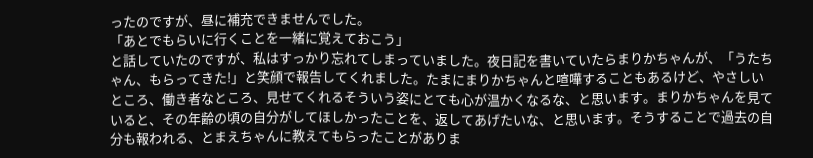ったのですが、昼に補充できませんでした。
「あとでもらいに行くことを一緒に覚えておこう」
と話していたのですが、私はすっかり忘れてしまっていました。夜日記を書いていたらまりかちゃんが、「うたちゃん、もらってきた!」と笑顔で報告してくれました。たまにまりかちゃんと喧嘩することもあるけど、やさしいところ、働き者なところ、見せてくれるそういう姿にとても心が温かくなるな、と思います。まりかちゃんを見ていると、その年齢の頃の自分がしてほしかったことを、返してあげたいな、と思います。そうすることで過去の自分も報われる、とまえちゃんに教えてもらったことがありま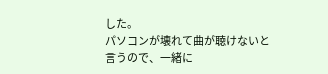した。
パソコンが壊れて曲が聴けないと言うので、一緒に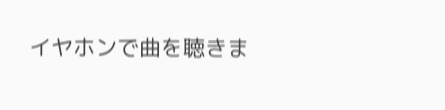イヤホンで曲を聴きま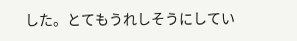した。とてもうれしそうにしてい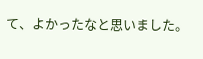て、よかったなと思いました。